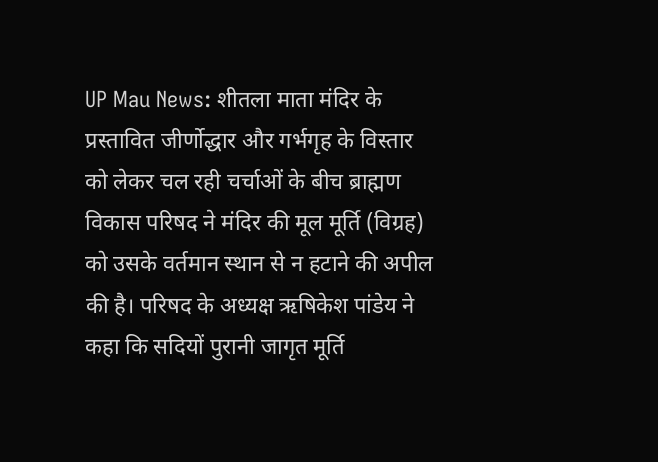UP Mau News: शीतला माता मंदिर के प्रस्तावित जीर्णोद्धार और गर्भगृह के विस्तार को लेकर चल रही चर्चाओं के बीच ब्राह्मण विकास परिषद ने मंदिर की मूल मूर्ति (विग्रह) को उसके वर्तमान स्थान से न हटाने की अपील की है। परिषद के अध्यक्ष ऋषिकेश पांडेय ने कहा कि सदियों पुरानी जागृत मूर्ति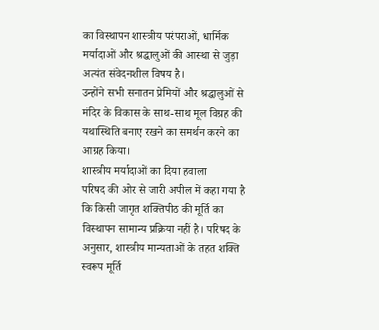का विस्थापन शास्त्रीय परंपराओं, धार्मिक मर्यादाओं और श्रद्धालुओं की आस्था से जुड़ा अत्यंत संवेदनशील विषय है।
उन्होंने सभी सनातन प्रेमियों और श्रद्धालुओं से मंदिर के विकास के साथ-साथ मूल विग्रह की यथास्थिति बनाए रखने का समर्थन करने का आग्रह किया।
शास्त्रीय मर्यादाओं का दिया हवाला
परिषद की ओर से जारी अपील में कहा गया है कि किसी जागृत शक्तिपीठ की मूर्ति का विस्थापन सामान्य प्रक्रिया नहीं है। परिषद के अनुसार, शास्त्रीय मान्यताओं के तहत शक्ति स्वरूप मूर्ति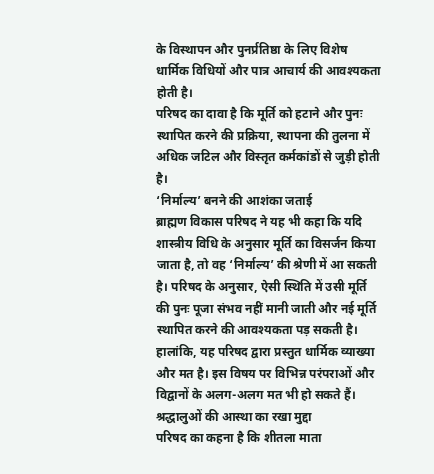के विस्थापन और पुनर्प्रतिष्ठा के लिए विशेष धार्मिक विधियों और पात्र आचार्य की आवश्यकता होती है।
परिषद का दावा है कि मूर्ति को हटाने और पुनः स्थापित करने की प्रक्रिया, स्थापना की तुलना में अधिक जटिल और विस्तृत कर्मकांडों से जुड़ी होती है।
‘निर्माल्य’ बनने की आशंका जताई
ब्राह्मण विकास परिषद ने यह भी कहा कि यदि शास्त्रीय विधि के अनुसार मूर्ति का विसर्जन किया जाता है, तो वह ‘निर्माल्य’ की श्रेणी में आ सकती है। परिषद के अनुसार, ऐसी स्थिति में उसी मूर्ति की पुनः पूजा संभव नहीं मानी जाती और नई मूर्ति स्थापित करने की आवश्यकता पड़ सकती है।
हालांकि, यह परिषद द्वारा प्रस्तुत धार्मिक व्याख्या और मत है। इस विषय पर विभिन्न परंपराओं और विद्वानों के अलग-अलग मत भी हो सकते हैं।
श्रद्धालुओं की आस्था का रखा मुद्दा
परिषद का कहना है कि शीतला माता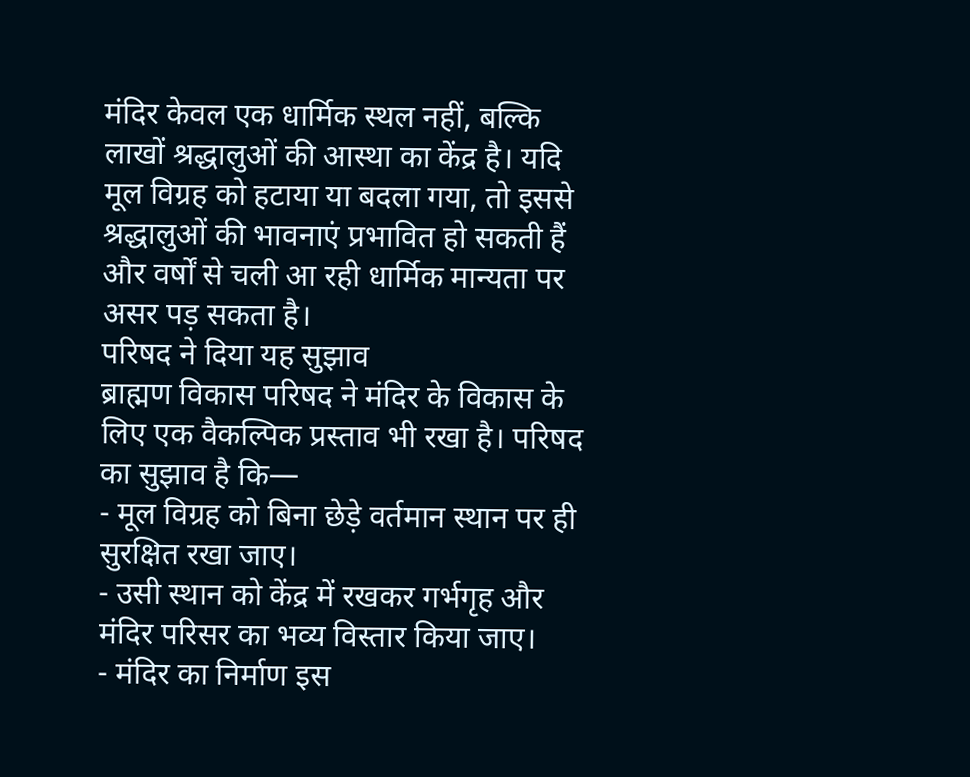मंदिर केवल एक धार्मिक स्थल नहीं, बल्कि लाखों श्रद्धालुओं की आस्था का केंद्र है। यदि मूल विग्रह को हटाया या बदला गया, तो इससे श्रद्धालुओं की भावनाएं प्रभावित हो सकती हैं और वर्षों से चली आ रही धार्मिक मान्यता पर असर पड़ सकता है।
परिषद ने दिया यह सुझाव
ब्राह्मण विकास परिषद ने मंदिर के विकास के लिए एक वैकल्पिक प्रस्ताव भी रखा है। परिषद का सुझाव है कि—
- मूल विग्रह को बिना छेड़े वर्तमान स्थान पर ही सुरक्षित रखा जाए।
- उसी स्थान को केंद्र में रखकर गर्भगृह और मंदिर परिसर का भव्य विस्तार किया जाए।
- मंदिर का निर्माण इस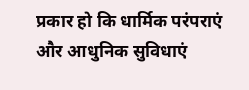प्रकार हो कि धार्मिक परंपराएं और आधुनिक सुविधाएं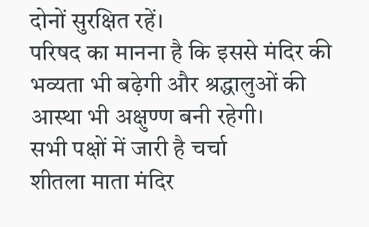दोनों सुरक्षित रहें।
परिषद का मानना है कि इससे मंदिर की भव्यता भी बढ़ेगी और श्रद्धालुओं की आस्था भी अक्षुण्ण बनी रहेगी।
सभी पक्षों में जारी है चर्चा
शीतला माता मंदिर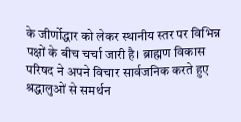के जीर्णोद्धार को लेकर स्थानीय स्तर पर विभिन्न पक्षों के बीच चर्चा जारी है। ब्राह्मण विकास परिषद ने अपने विचार सार्वजनिक करते हुए श्रद्धालुओं से समर्थन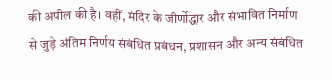की अपील की है। वहीं, मंदिर के जीर्णोद्धार और संभावित निर्माण से जुड़े अंतिम निर्णय संबंधित प्रबंधन, प्रशासन और अन्य संबंधित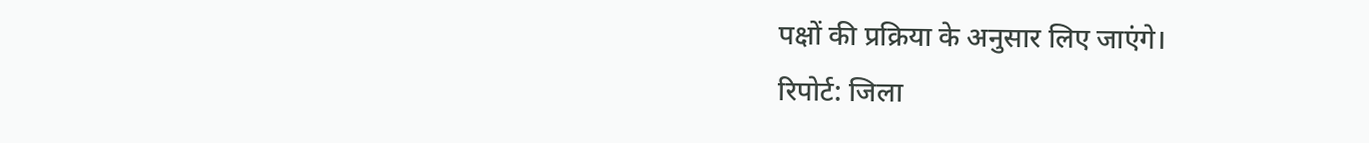पक्षों की प्रक्रिया के अनुसार लिए जाएंगे।
रिपोर्ट: जिला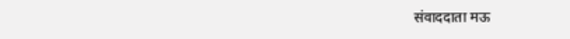संवाददाता मऊ